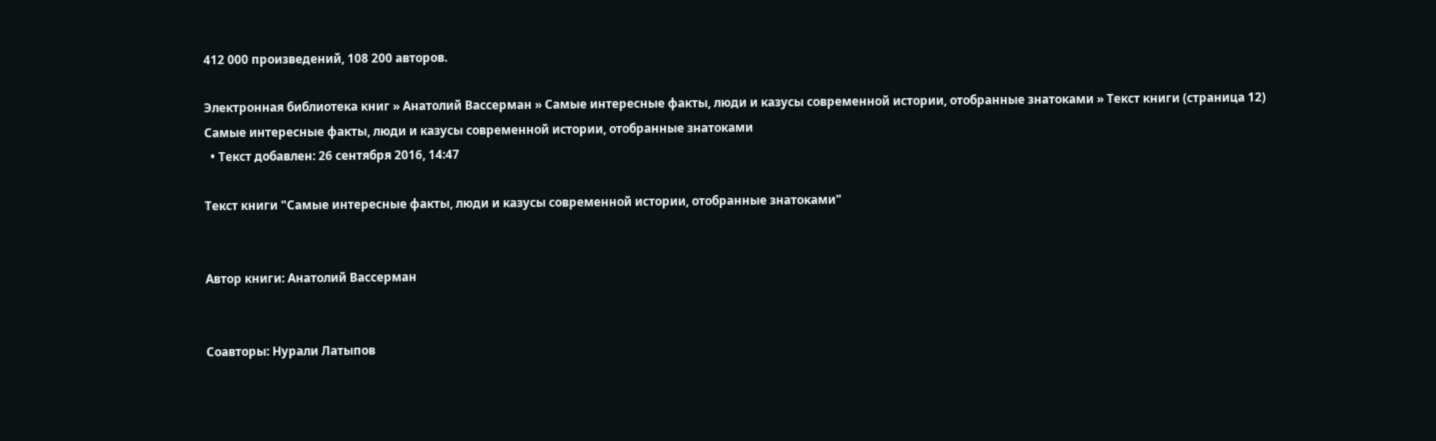412 000 произведений, 108 200 авторов.

Электронная библиотека книг » Анатолий Вассерман » Самые интересные факты, люди и казусы современной истории, отобранные знатоками » Текст книги (страница 12)
Самые интересные факты, люди и казусы современной истории, отобранные знатоками
  • Текст добавлен: 26 сентября 2016, 14:47

Текст книги "Самые интересные факты, люди и казусы современной истории, отобранные знатоками"


Автор книги: Анатолий Вассерман


Соавторы: Нурали Латыпов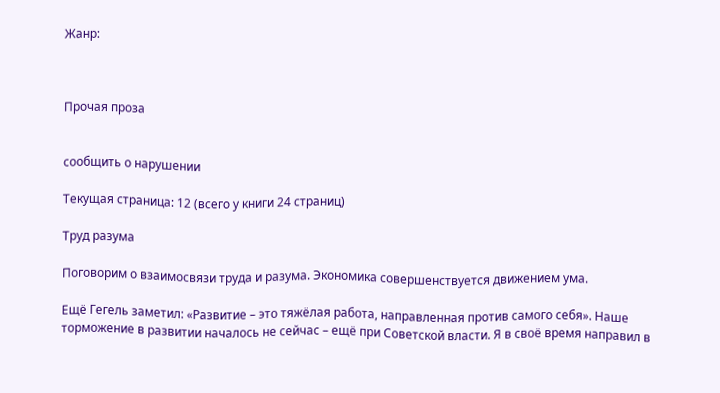Жанр:



Прочая проза


сообщить о нарушении

Текущая страница: 12 (всего у книги 24 страниц)

Труд разума

Поговорим о взаимосвязи труда и разума. Экономика совершенствуется движением ума.

Ещё Гегель заметил: «Развитие – это тяжёлая работа, направленная против самого себя». Наше торможение в развитии началось не сейчас – ещё при Советской власти. Я в своё время направил в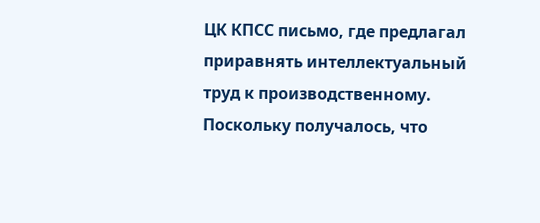ЦК КПСС письмо, где предлагал приравнять интеллектуальный труд к производственному. Поскольку получалось, что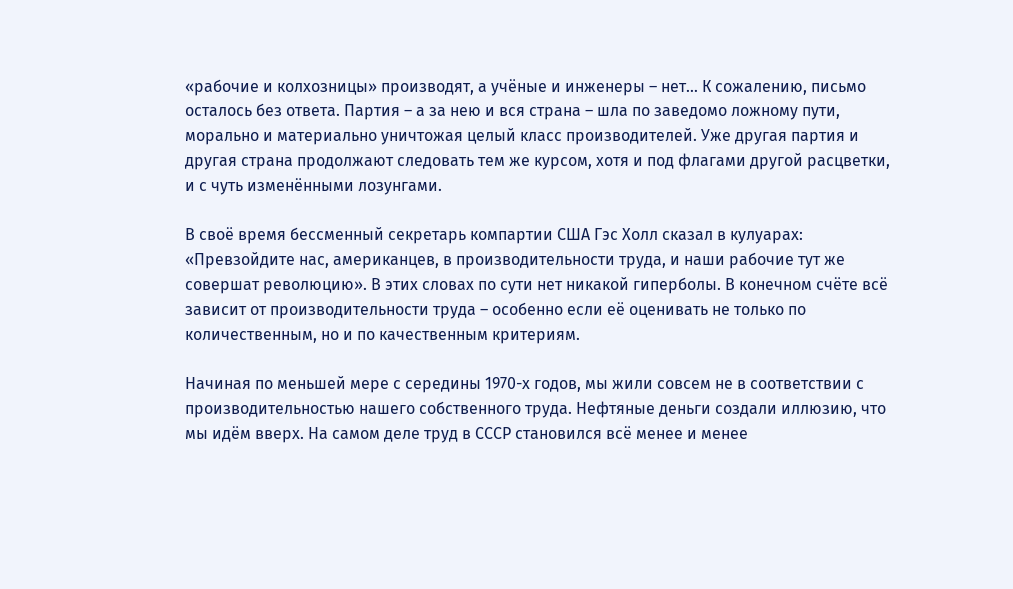«рабочие и колхозницы» производят, а учёные и инженеры – нет… К сожалению, письмо осталось без ответа. Партия – а за нею и вся страна – шла по заведомо ложному пути, морально и материально уничтожая целый класс производителей. Уже другая партия и другая страна продолжают следовать тем же курсом, хотя и под флагами другой расцветки, и с чуть изменёнными лозунгами.

В своё время бессменный секретарь компартии США Гэс Холл сказал в кулуарах: «Превзойдите нас, американцев, в производительности труда, и наши рабочие тут же совершат революцию». В этих словах по сути нет никакой гиперболы. В конечном счёте всё зависит от производительности труда – особенно если её оценивать не только по количественным, но и по качественным критериям.

Начиная по меньшей мере с середины 1970-х годов, мы жили совсем не в соответствии с производительностью нашего собственного труда. Нефтяные деньги создали иллюзию, что мы идём вверх. На самом деле труд в СССР становился всё менее и менее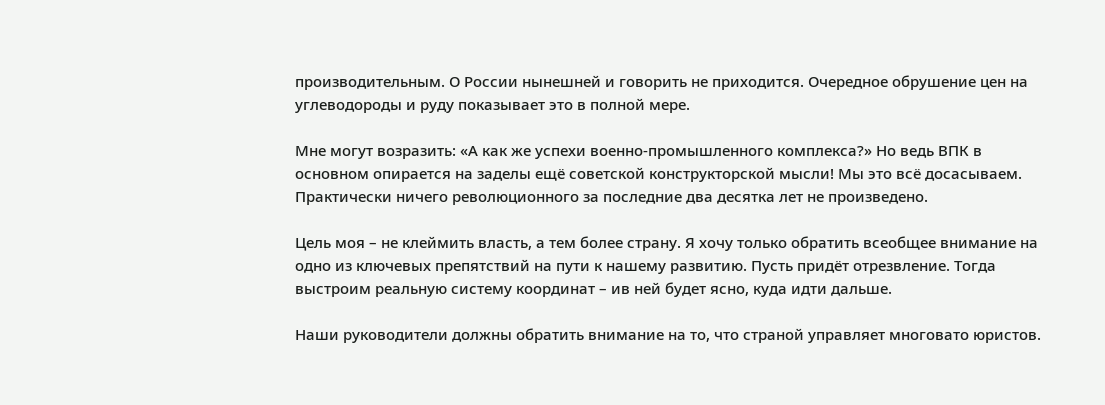производительным. О России нынешней и говорить не приходится. Очередное обрушение цен на углеводороды и руду показывает это в полной мере.

Мне могут возразить: «А как же успехи военно-промышленного комплекса?» Но ведь ВПК в основном опирается на заделы ещё советской конструкторской мысли! Мы это всё досасываем. Практически ничего революционного за последние два десятка лет не произведено.

Цель моя – не клеймить власть, а тем более страну. Я хочу только обратить всеобщее внимание на одно из ключевых препятствий на пути к нашему развитию. Пусть придёт отрезвление. Тогда выстроим реальную систему координат – ив ней будет ясно, куда идти дальше.

Наши руководители должны обратить внимание на то, что страной управляет многовато юристов.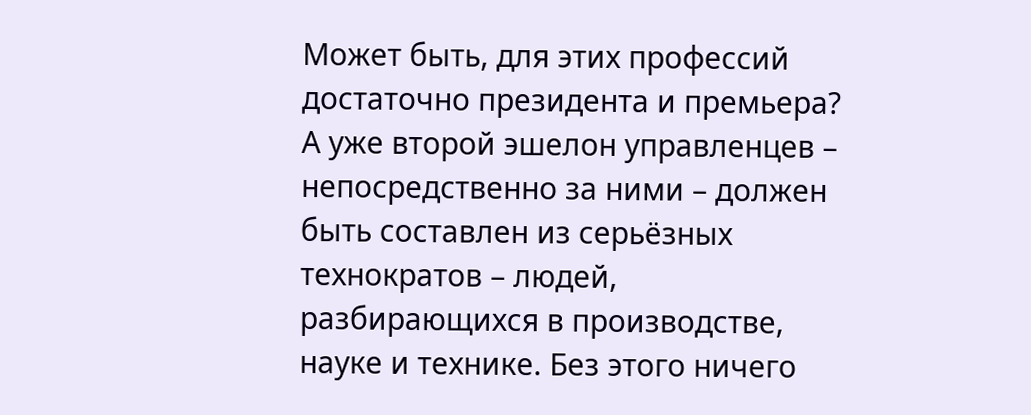Может быть, для этих профессий достаточно президента и премьера? А уже второй эшелон управленцев – непосредственно за ними – должен быть составлен из серьёзных технократов – людей, разбирающихся в производстве, науке и технике. Без этого ничего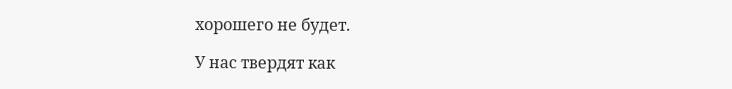хорошего не будет.

У нас твердят как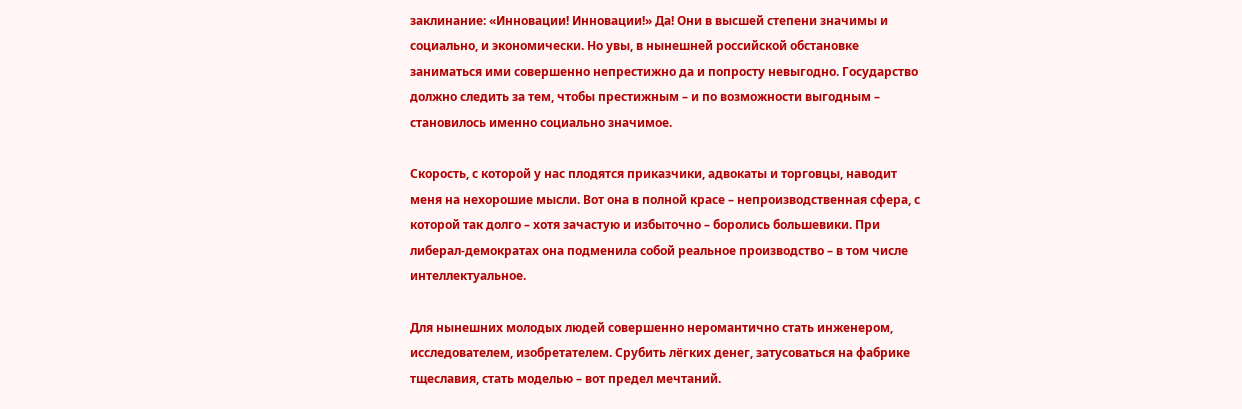заклинание: «Инновации! Инновации!» Да! Они в высшей степени значимы и социально, и экономически. Но увы, в нынешней российской обстановке заниматься ими совершенно непрестижно да и попросту невыгодно. Государство должно следить за тем, чтобы престижным – и по возможности выгодным – становилось именно социально значимое.

Скорость, с которой у нас плодятся приказчики, адвокаты и торговцы, наводит меня на нехорошие мысли. Вот она в полной красе – непроизводственная сфера, с которой так долго – хотя зачастую и избыточно – боролись большевики. При либерал-демократах она подменила собой реальное производство – в том числе интеллектуальное.

Для нынешних молодых людей совершенно неромантично стать инженером, исследователем, изобретателем. Срубить лёгких денег, затусоваться на фабрике тщеславия, стать моделью – вот предел мечтаний.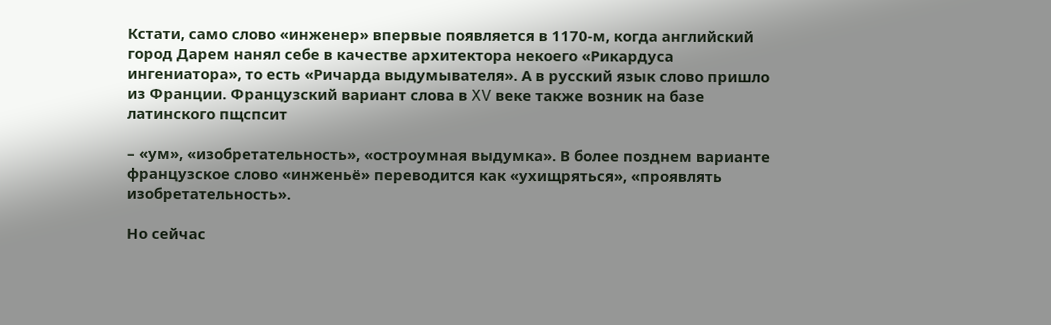Кстати, само слово «инженер» впервые появляется в 1170-м, когда английский город Дарем нанял себе в качестве архитектора некоего «Рикардуса ингениатора», то есть «Ричарда выдумывателя». А в русский язык слово пришло из Франции. Французский вариант слова в XV веке также возник на базе латинского пщспсит

– «ум», «изобретательность», «остроумная выдумка». В более позднем варианте французское слово «инженьё» переводится как «ухищряться», «проявлять изобретательность».

Но сейчас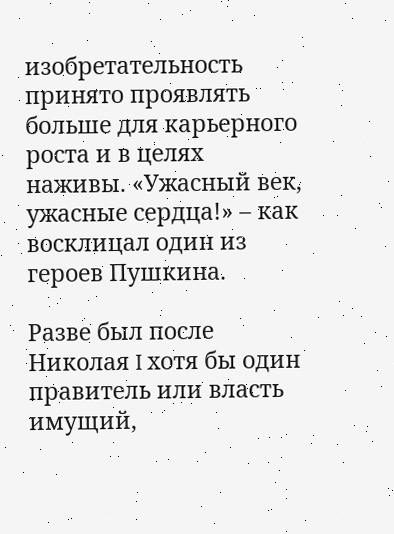изобретательность принято проявлять больше для карьерного роста и в целях наживы. «Ужасный век, ужасные сердца!» – как восклицал один из героев Пушкина.

Разве был после Николая I хотя бы один правитель или власть имущий,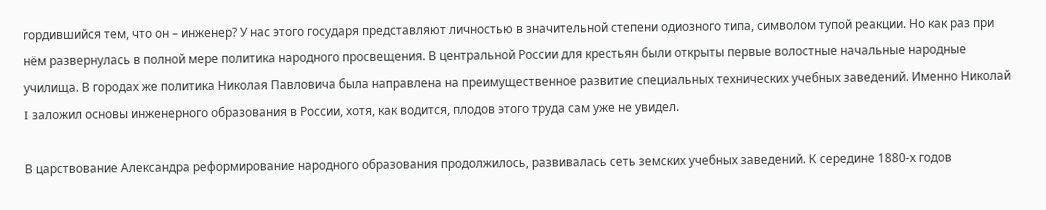гордившийся тем, что он – инженер? У нас этого государя представляют личностью в значительной степени одиозного типа, символом тупой реакции. Но как раз при нём развернулась в полной мере политика народного просвещения. В центральной России для крестьян были открыты первые волостные начальные народные училища. В городах же политика Николая Павловича была направлена на преимущественное развитие специальных технических учебных заведений. Именно Николай I заложил основы инженерного образования в России, хотя, как водится, плодов этого труда сам уже не увидел.

В царствование Александра реформирование народного образования продолжилось, развивалась сеть земских учебных заведений. К середине 1880-х годов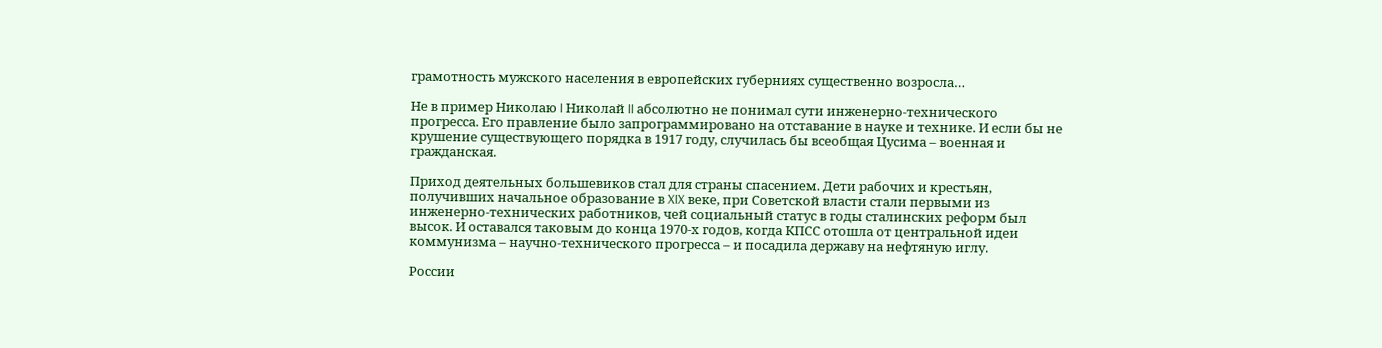грамотность мужского населения в европейских губерниях существенно возросла…

Не в пример Николаю I Николай II абсолютно не понимал сути инженерно-технического прогресса. Его правление было запрограммировано на отставание в науке и технике. И если бы не крушение существующего порядка в 1917 году, случилась бы всеобщая Цусима – военная и гражданская.

Приход деятельных большевиков стал для страны спасением. Дети рабочих и крестьян, получивших начальное образование в XIX веке, при Советской власти стали первыми из инженерно-технических работников, чей социальный статус в годы сталинских реформ был высок. И оставался таковым до конца 1970-х годов, когда КПСС отошла от центральной идеи коммунизма – научно-технического прогресса – и посадила державу на нефтяную иглу.

России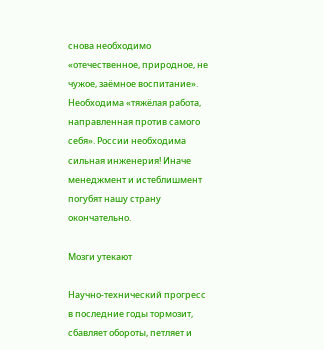снова необходимо «отечественное, природное, не чужое, заёмное воспитание». Необходима «тяжёлая работа, направленная против самого себя». России необходима сильная инженерия! Иначе менеджмент и истеблишмент погубят нашу страну окончательно.

Мозги утекают

Научно-технический прогресс в последние годы тормозит, сбавляет обороты, петляет и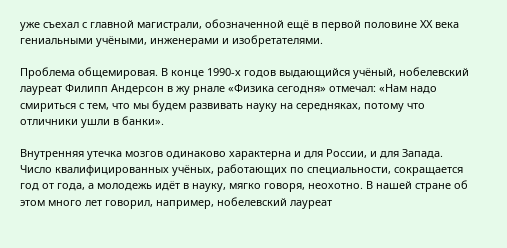уже съехал с главной магистрали, обозначенной ещё в первой половине ХХ века гениальными учёными, инженерами и изобретателями.

Проблема общемировая. В конце 1990-х годов выдающийся учёный, нобелевский лауреат Филипп Андерсон в жу рнале «Физика сегодня» отмечал: «Нам надо смириться с тем, что мы будем развивать науку на середняках, потому что отличники ушли в банки».

Внутренняя утечка мозгов одинаково характерна и для России, и для Запада. Число квалифицированных учёных, работающих по специальности, сокращается год от года, а молодежь идёт в науку, мягко говоря, неохотно. В нашей стране об этом много лет говорил, например, нобелевский лауреат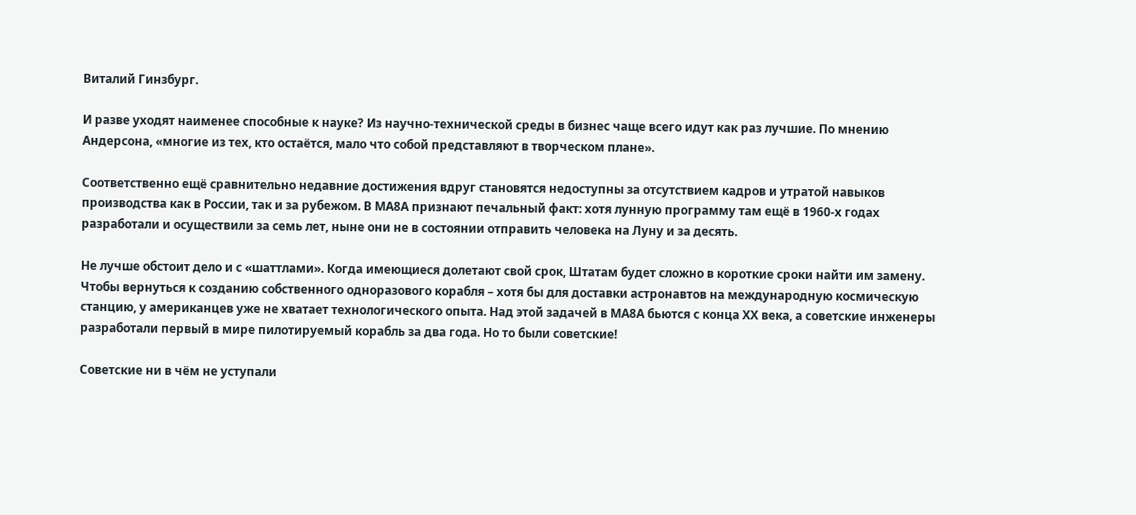Виталий Гинзбург.

И разве уходят наименее способные к науке? Из научно-технической среды в бизнес чаще всего идут как раз лучшие. По мнению Андерсона, «многие из тех, кто остаётся, мало что собой представляют в творческом плане».

Соответственно ещё сравнительно недавние достижения вдруг становятся недоступны за отсутствием кадров и утратой навыков производства как в России, так и за рубежом. В МА8А признают печальный факт: хотя лунную программу там ещё в 1960-х годах разработали и осуществили за семь лет, ныне они не в состоянии отправить человека на Луну и за десять.

Не лучше обстоит дело и с «шаттлами». Когда имеющиеся долетают свой срок, Штатам будет сложно в короткие сроки найти им замену. Чтобы вернуться к созданию собственного одноразового корабля – хотя бы для доставки астронавтов на международную космическую станцию, у американцев уже не хватает технологического опыта. Над этой задачей в МА8А бьются с конца ХХ века, а советские инженеры разработали первый в мире пилотируемый корабль за два года. Но то были советские!

Советские ни в чём не уступали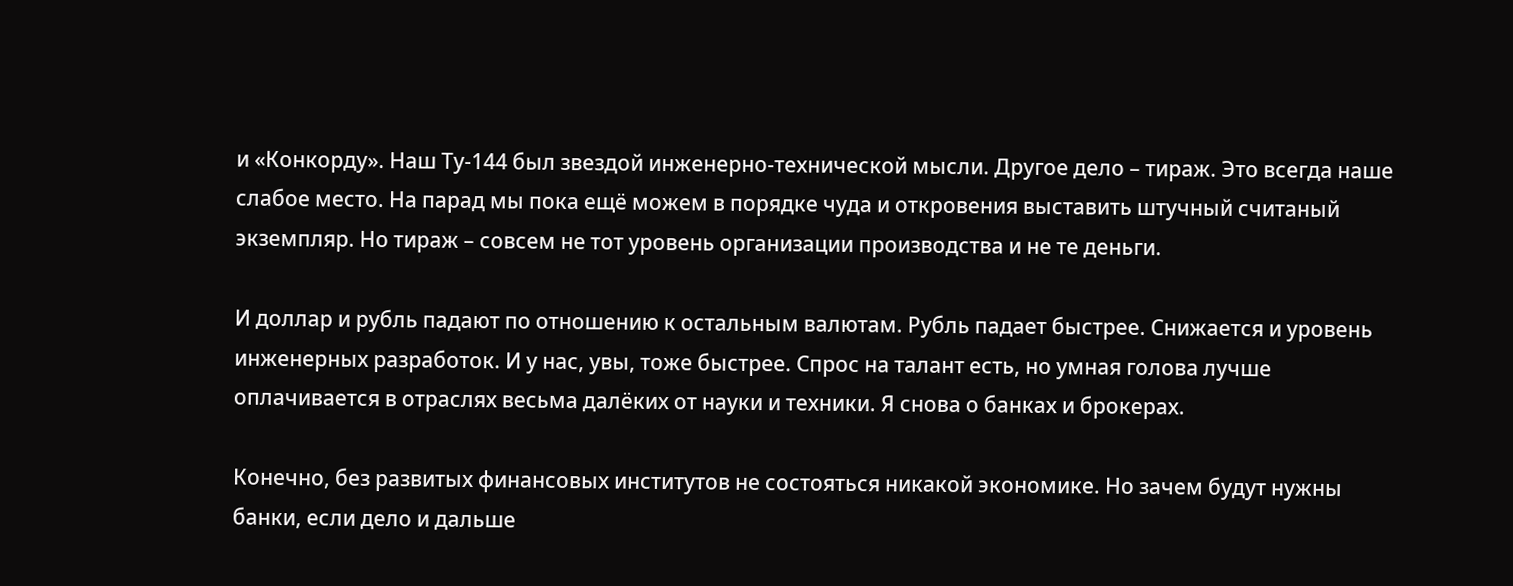и «Конкорду». Наш Ту-144 был звездой инженерно-технической мысли. Другое дело – тираж. Это всегда наше слабое место. На парад мы пока ещё можем в порядке чуда и откровения выставить штучный считаный экземпляр. Но тираж – совсем не тот уровень организации производства и не те деньги.

И доллар и рубль падают по отношению к остальным валютам. Рубль падает быстрее. Снижается и уровень инженерных разработок. И у нас, увы, тоже быстрее. Спрос на талант есть, но умная голова лучше оплачивается в отраслях весьма далёких от науки и техники. Я снова о банках и брокерах.

Конечно, без развитых финансовых институтов не состояться никакой экономике. Но зачем будут нужны банки, если дело и дальше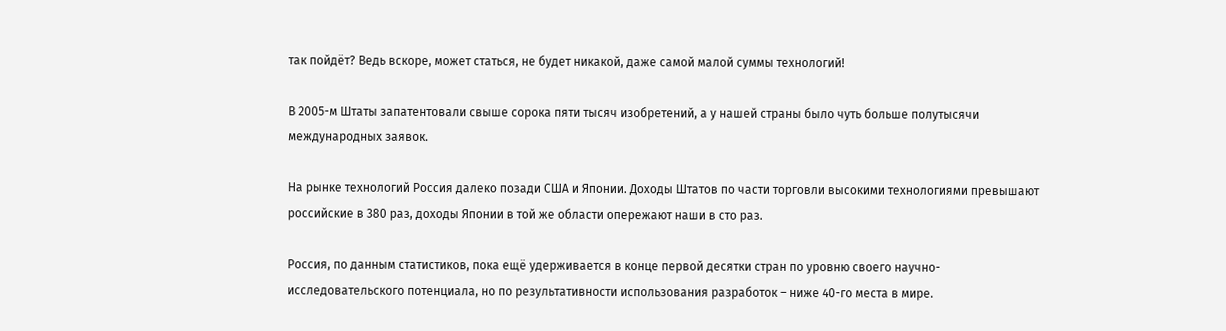так пойдёт? Ведь вскоре, может статься, не будет никакой, даже самой малой суммы технологий!

В 2005-м Штаты запатентовали свыше сорока пяти тысяч изобретений, а у нашей страны было чуть больше полутысячи международных заявок.

На рынке технологий Россия далеко позади США и Японии. Доходы Штатов по части торговли высокими технологиями превышают российские в 380 раз, доходы Японии в той же области опережают наши в сто раз.

Россия, по данным статистиков, пока ещё удерживается в конце первой десятки стран по уровню своего научно-исследовательского потенциала, но по результативности использования разработок – ниже 40-го места в мире.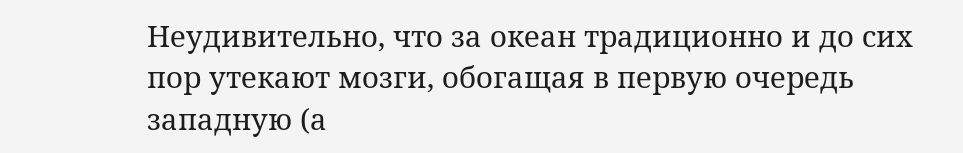Неудивительно, что за океан традиционно и до сих пор утекают мозги, обогащая в первую очередь западную (а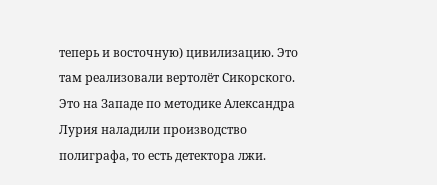теперь и восточную) цивилизацию. Это там реализовали вертолёт Сикорского. Это на Западе по методике Александра Лурия наладили производство полиграфа, то есть детектора лжи.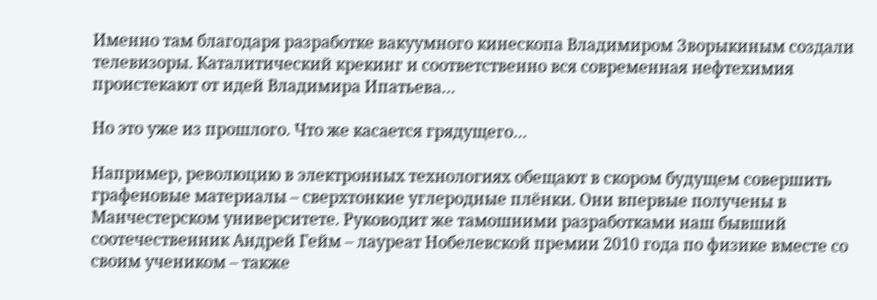Именно там благодаря разработке вакуумного кинескопа Владимиром Зворыкиным создали телевизоры. Каталитический крекинг и соответственно вся современная нефтехимия проистекают от идей Владимира Ипатьева…

Но это уже из прошлого. Что же касается грядущего…

Например, революцию в электронных технологиях обещают в скором будущем совершить графеновые материалы – сверхтонкие углеродные плёнки. Они впервые получены в Манчестерском университете. Руководит же тамошними разработками наш бывший соотечественник Андрей Гейм – лауреат Нобелевской премии 2010 года по физике вместе со своим учеником – также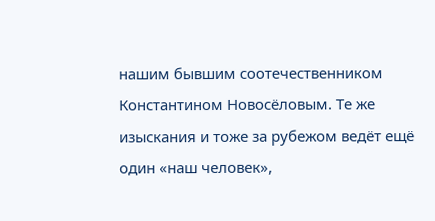нашим бывшим соотечественником Константином Новосёловым. Те же изыскания и тоже за рубежом ведёт ещё один «наш человек»,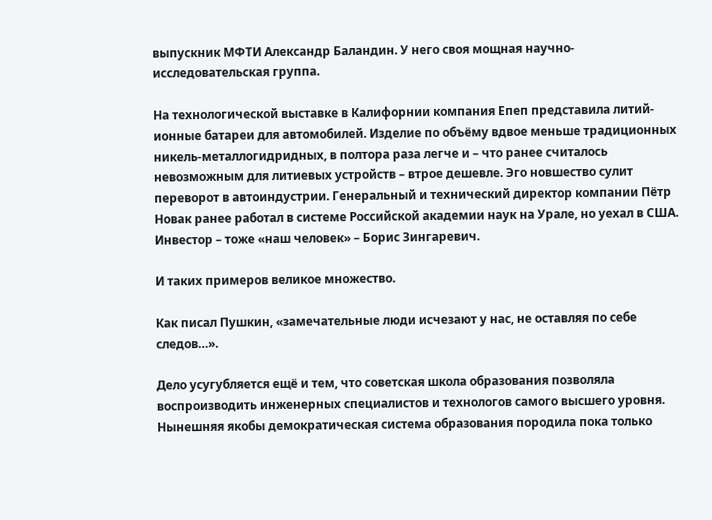выпускник МФТИ Александр Баландин. У него своя мощная научно-исследовательская группа.

На технологической выставке в Калифорнии компания Епеп представила литий-ионные батареи для автомобилей. Изделие по объёму вдвое меньше традиционных никель-металлогидридных, в полтора раза легче и – что ранее считалось невозможным для литиевых устройств – втрое дешевле. Эго новшество сулит переворот в автоиндустрии. Генеральный и технический директор компании Пётр Новак ранее работал в системе Российской академии наук на Урале, но уехал в США. Инвестор – тоже «наш человек» – Борис Зингаревич.

И таких примеров великое множество.

Как писал Пушкин, «замечательные люди исчезают у нас, не оставляя по себе следов…».

Дело усугубляется ещё и тем, что советская школа образования позволяла воспроизводить инженерных специалистов и технологов самого высшего уровня. Нынешняя якобы демократическая система образования породила пока только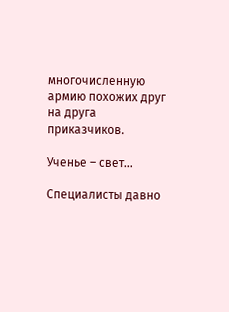многочисленную армию похожих друг на друга приказчиков.

Ученье – свет…

Специалисты давно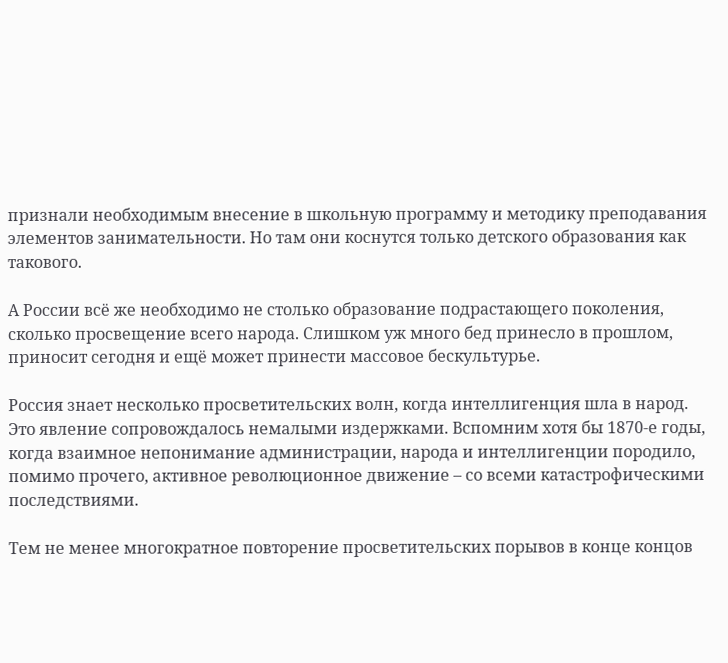признали необходимым внесение в школьную программу и методику преподавания элементов занимательности. Но там они коснутся только детского образования как такового.

А России всё же необходимо не столько образование подрастающего поколения, сколько просвещение всего народа. Слишком уж много бед принесло в прошлом, приносит сегодня и ещё может принести массовое бескультурье.

Россия знает несколько просветительских волн, когда интеллигенция шла в народ. Это явление сопровождалось немалыми издержками. Вспомним хотя бы 1870-е годы, когда взаимное непонимание администрации, народа и интеллигенции породило, помимо прочего, активное революционное движение – со всеми катастрофическими последствиями.

Тем не менее многократное повторение просветительских порывов в конце концов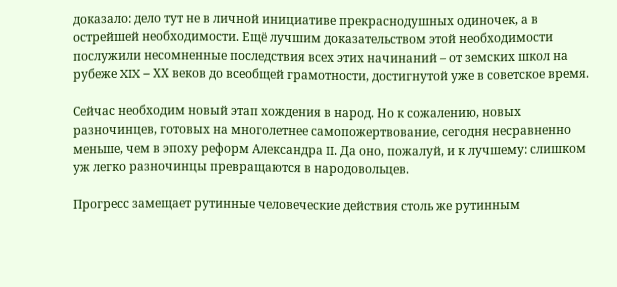доказало: дело тут не в личной инициативе прекраснодушных одиночек, а в острейшей необходимости. Ещё лучшим доказательством этой необходимости послужили несомненные последствия всех этих начинаний – от земских школ на рубеже XIX – ХХ веков до всеобщей грамотности, достигнутой уже в советское время.

Сейчас необходим новый этап хождения в народ. Но к сожалению, новых разночинцев, готовых на многолетнее самопожертвование, сегодня несравненно меньше, чем в эпоху реформ Александра II. Да оно, пожалуй, и к лучшему: слишком уж легко разночинцы превращаются в народовольцев.

Прогресс замещает рутинные человеческие действия столь же рутинным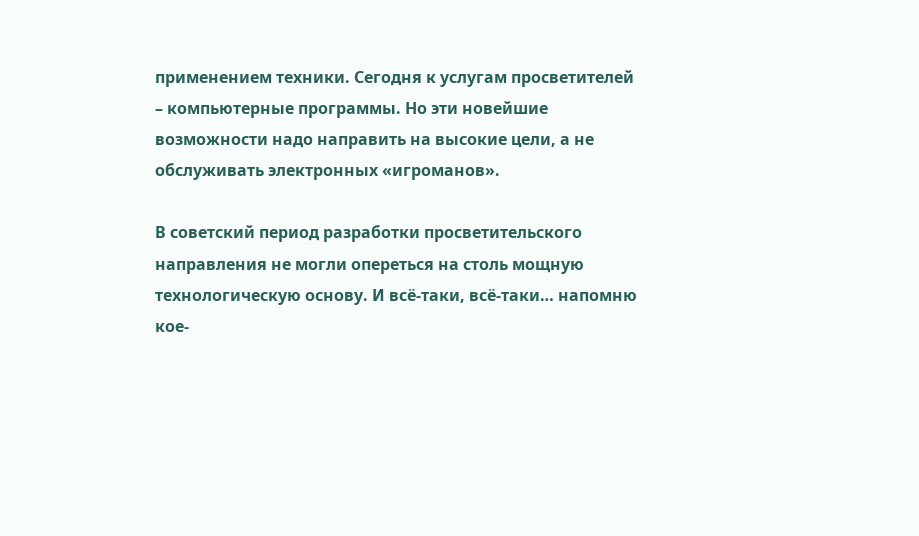применением техники. Сегодня к услугам просветителей – компьютерные программы. Но эти новейшие возможности надо направить на высокие цели, а не обслуживать электронных «игроманов».

В советский период разработки просветительского направления не могли опереться на столь мощную технологическую основу. И всё-таки, всё-таки… напомню кое-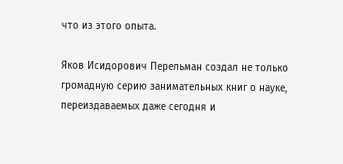что из этого опыта.

Яков Исидорович Перельман создал не только громадную серию занимательных книг о науке, переиздаваемых даже сегодня и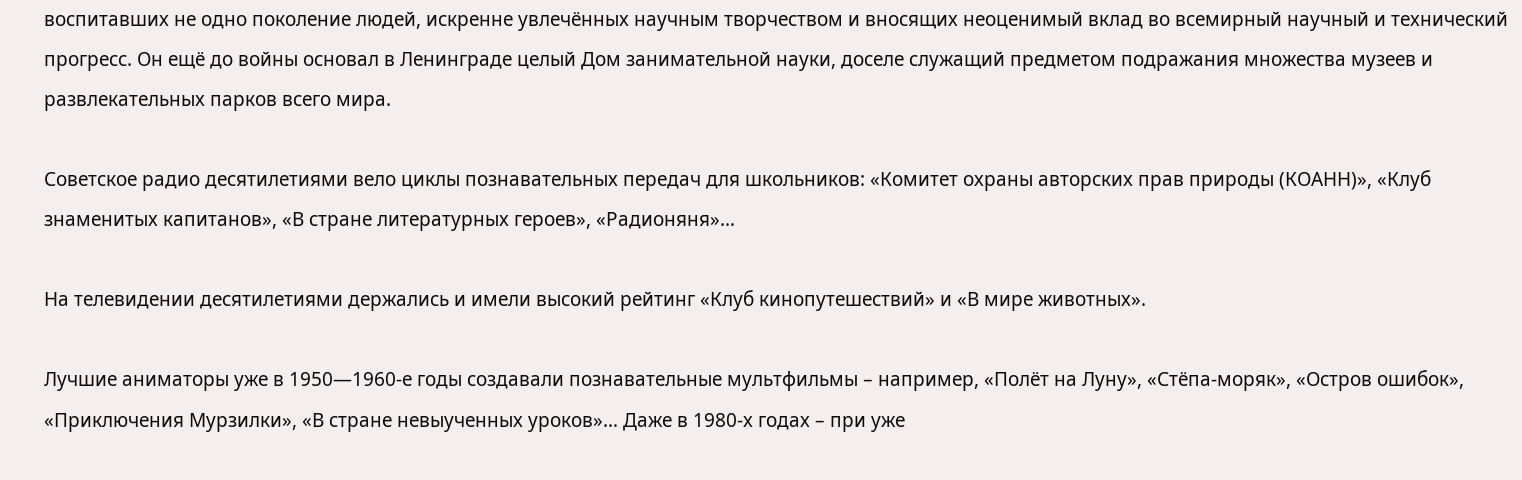воспитавших не одно поколение людей, искренне увлечённых научным творчеством и вносящих неоценимый вклад во всемирный научный и технический прогресс. Он ещё до войны основал в Ленинграде целый Дом занимательной науки, доселе служащий предметом подражания множества музеев и развлекательных парков всего мира.

Советское радио десятилетиями вело циклы познавательных передач для школьников: «Комитет охраны авторских прав природы (КОАНН)», «Клуб знаменитых капитанов», «В стране литературных героев», «Радионяня»…

На телевидении десятилетиями держались и имели высокий рейтинг «Клуб кинопутешествий» и «В мире животных».

Лучшие аниматоры уже в 1950—1960-е годы создавали познавательные мультфильмы – например, «Полёт на Луну», «Стёпа-моряк», «Остров ошибок», «Приключения Мурзилки», «В стране невыученных уроков»… Даже в 1980-х годах – при уже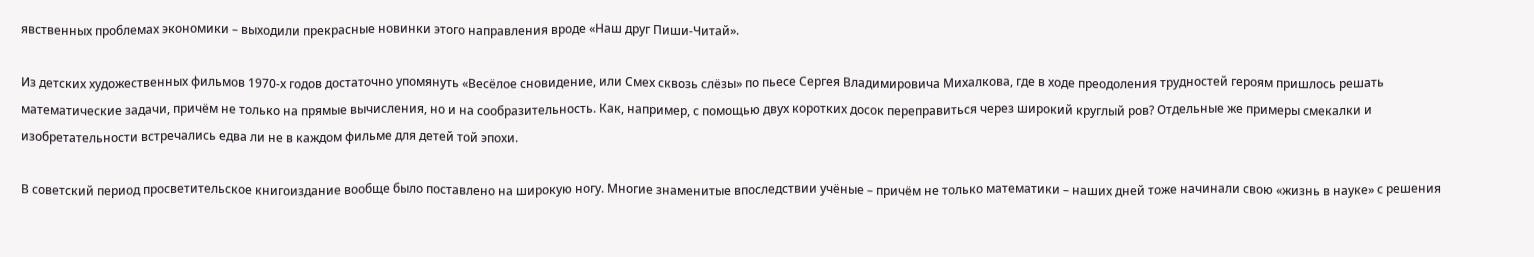явственных проблемах экономики – выходили прекрасные новинки этого направления вроде «Наш друг Пиши-Читай».

Из детских художественных фильмов 1970-х годов достаточно упомянуть «Весёлое сновидение, или Смех сквозь слёзы» по пьесе Сергея Владимировича Михалкова, где в ходе преодоления трудностей героям пришлось решать математические задачи, причём не только на прямые вычисления, но и на сообразительность. Как, например, с помощью двух коротких досок переправиться через широкий круглый ров? Отдельные же примеры смекалки и изобретательности встречались едва ли не в каждом фильме для детей той эпохи.

В советский период просветительское книгоиздание вообще было поставлено на широкую ногу. Многие знаменитые впоследствии учёные – причём не только математики – наших дней тоже начинали свою «жизнь в науке» с решения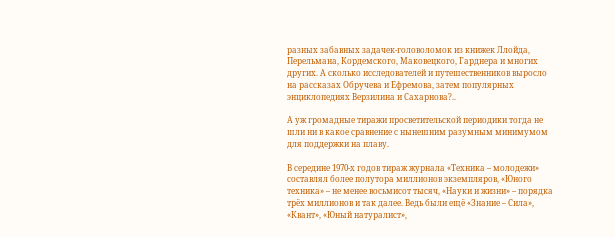разных забавных задачек-головоломок из книжек Ллойда, Перельмана, Кордемского, Маковецкого, Гарднера и многих других. А сколько исследователей и путешественников выросло на рассказах Обручева и Ефремова, затем популярных энциклопедиях Верзилина и Сахарнова?..

А уж громадные тиражи просветительской периодики тогда не шли ни в какое сравнение с нынешним разумным минимумом для поддержки на плаву.

В середине 1970-х годов тираж журнала «Техника – молодежи» составлял более полутора миллионов экземпляров, «Юного техника» – не менее восьмисот тысяч, «Науки и жизни» – порядка трёх миллионов и так далее. Ведь были ещё «Знание – Сила», «Квант», «Юный натуралист»,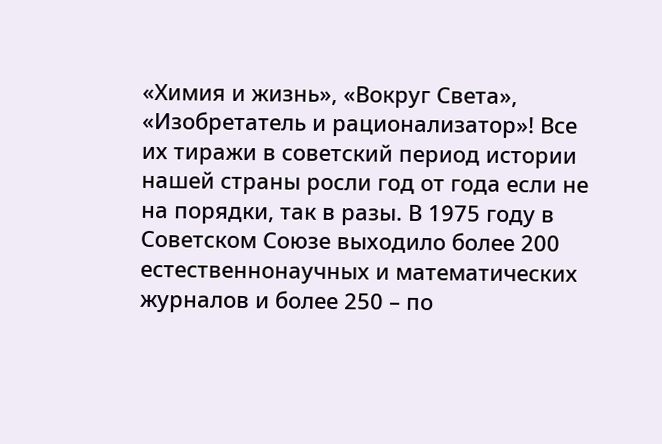«Химия и жизнь», «Вокруг Света», «Изобретатель и рационализатор»! Все их тиражи в советский период истории нашей страны росли год от года если не на порядки, так в разы. В 1975 году в Советском Союзе выходило более 200 естественнонаучных и математических журналов и более 250 – по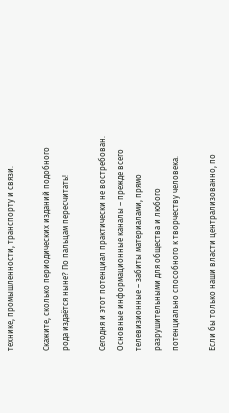технике, промышленности, транспорту и связи.

Скажите, сколько периодических изданий подобного рода издаётся ныне? По пальцам пересчитать!

Сегодня и этот потенциал практически не востребован. Основные информационные каналы – прежде всего телевизионные – забиты материалами, прямо разрушительными для общества и любого потенциально способного к творчеству человека.

Если бы только наши власти централизованно, по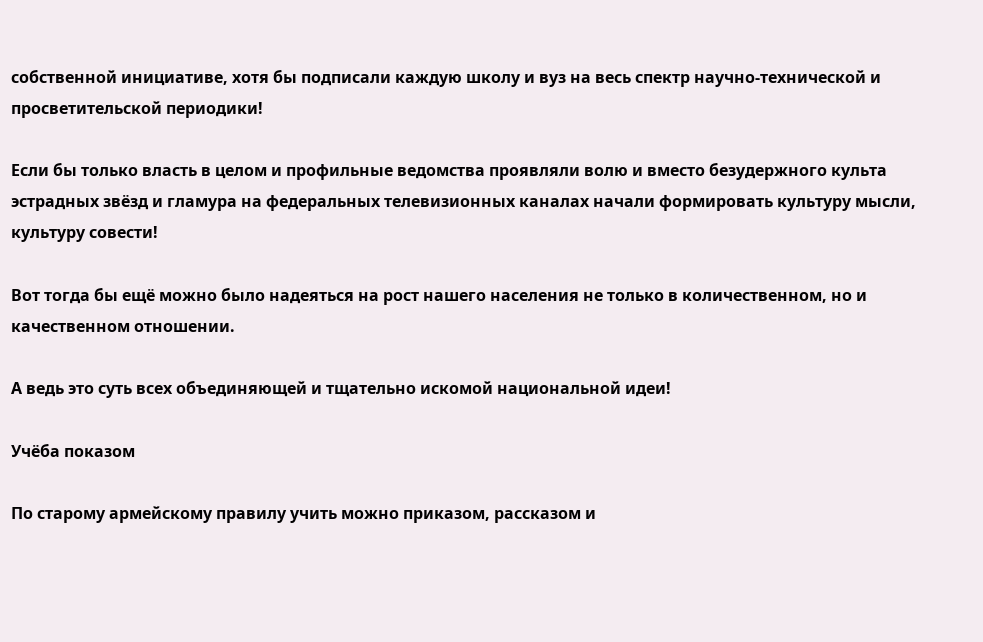собственной инициативе, хотя бы подписали каждую школу и вуз на весь спектр научно-технической и просветительской периодики!

Если бы только власть в целом и профильные ведомства проявляли волю и вместо безудержного культа эстрадных звёзд и гламура на федеральных телевизионных каналах начали формировать культуру мысли, культуру совести!

Вот тогда бы ещё можно было надеяться на рост нашего населения не только в количественном, но и качественном отношении.

А ведь это суть всех объединяющей и тщательно искомой национальной идеи!

Учёба показом

По старому армейскому правилу учить можно приказом, рассказом и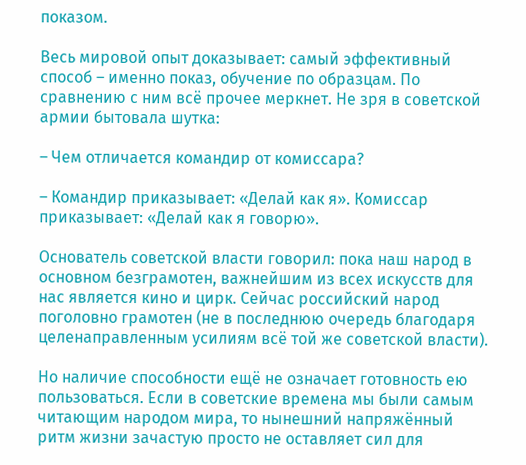показом.

Весь мировой опыт доказывает: самый эффективный способ – именно показ, обучение по образцам. По сравнению с ним всё прочее меркнет. Не зря в советской армии бытовала шутка:

– Чем отличается командир от комиссара?

– Командир приказывает: «Делай как я». Комиссар приказывает: «Делай как я говорю».

Основатель советской власти говорил: пока наш народ в основном безграмотен, важнейшим из всех искусств для нас является кино и цирк. Сейчас российский народ поголовно грамотен (не в последнюю очередь благодаря целенаправленным усилиям всё той же советской власти).

Но наличие способности ещё не означает готовность ею пользоваться. Если в советские времена мы были самым читающим народом мира, то нынешний напряжённый ритм жизни зачастую просто не оставляет сил для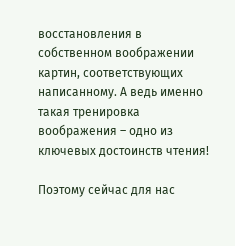восстановления в собственном воображении картин, соответствующих написанному. А ведь именно такая тренировка воображения – одно из ключевых достоинств чтения!

Поэтому сейчас для нас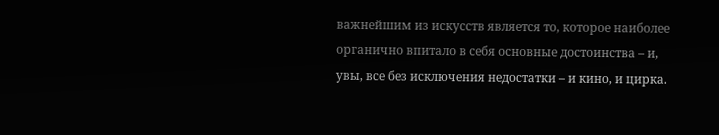важнейшим из искусств является то, которое наиболее органично впитало в себя основные достоинства – и, увы, все без исключения недостатки – и кино, и цирка.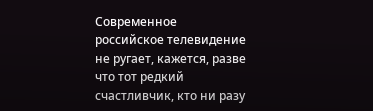Современное российское телевидение не ругает, кажется, разве что тот редкий счастливчик, кто ни разу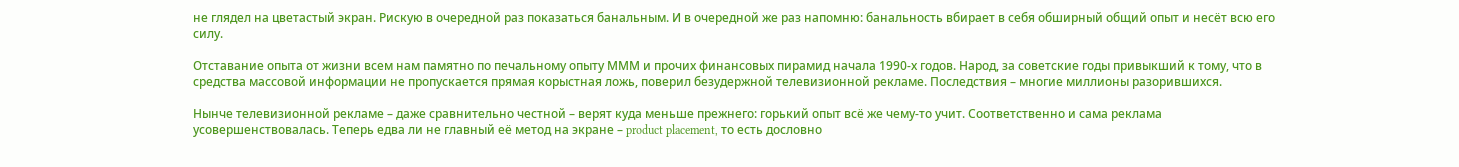не глядел на цветастый экран. Рискую в очередной раз показаться банальным. И в очередной же раз напомню: банальность вбирает в себя обширный общий опыт и несёт всю его силу.

Отставание опыта от жизни всем нам памятно по печальному опыту МММ и прочих финансовых пирамид начала 1990-х годов. Народ, за советские годы привыкший к тому, что в средства массовой информации не пропускается прямая корыстная ложь, поверил безудержной телевизионной рекламе. Последствия – многие миллионы разорившихся.

Нынче телевизионной рекламе – даже сравнительно честной – верят куда меньше прежнего: горький опыт всё же чему-то учит. Соответственно и сама реклама усовершенствовалась. Теперь едва ли не главный её метод на экране – product placement, то есть дословно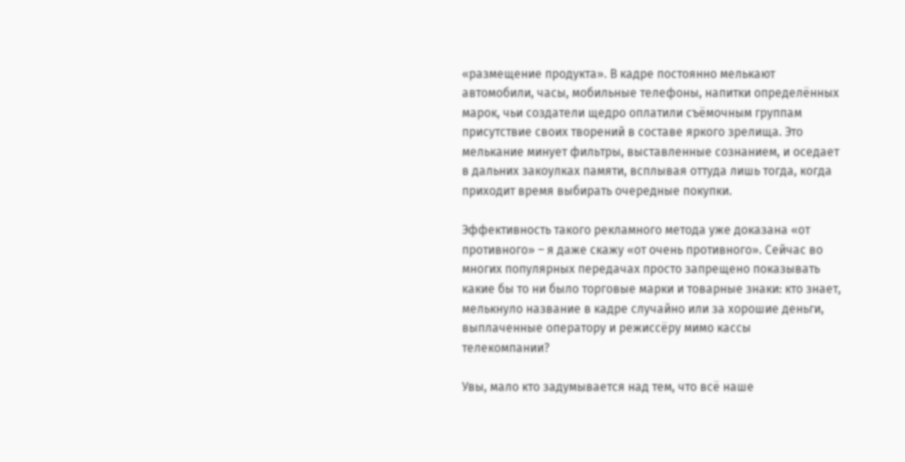«размещение продукта». В кадре постоянно мелькают автомобили, часы, мобильные телефоны, напитки определённых марок, чьи создатели щедро оплатили съёмочным группам присутствие своих творений в составе яркого зрелища. Это мелькание минует фильтры, выставленные сознанием, и оседает в дальних закоулках памяти, всплывая оттуда лишь тогда, когда приходит время выбирать очередные покупки.

Эффективность такого рекламного метода уже доказана «от противного» – я даже скажу «от очень противного». Сейчас во многих популярных передачах просто запрещено показывать какие бы то ни было торговые марки и товарные знаки: кто знает, мелькнуло название в кадре случайно или за хорошие деньги, выплаченные оператору и режиссёру мимо кассы телекомпании?

Увы, мало кто задумывается над тем, что всё наше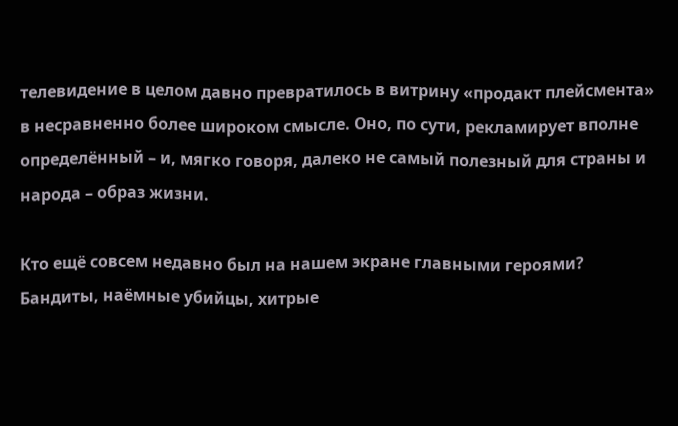телевидение в целом давно превратилось в витрину «продакт плейсмента» в несравненно более широком смысле. Оно, по сути, рекламирует вполне определённый – и, мягко говоря, далеко не самый полезный для страны и народа – образ жизни.

Кто ещё совсем недавно был на нашем экране главными героями? Бандиты, наёмные убийцы, хитрые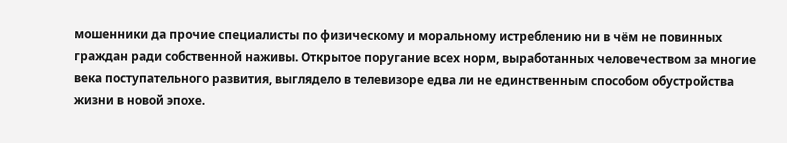мошенники да прочие специалисты по физическому и моральному истреблению ни в чём не повинных граждан ради собственной наживы. Открытое поругание всех норм, выработанных человечеством за многие века поступательного развития, выглядело в телевизоре едва ли не единственным способом обустройства жизни в новой эпохе.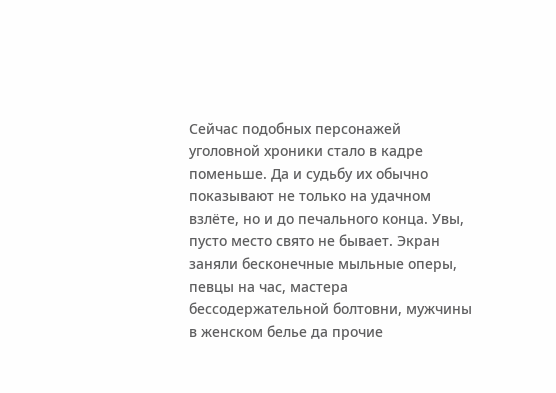Сейчас подобных персонажей уголовной хроники стало в кадре поменьше. Да и судьбу их обычно показывают не только на удачном взлёте, но и до печального конца. Увы, пусто место свято не бывает. Экран заняли бесконечные мыльные оперы, певцы на час, мастера бессодержательной болтовни, мужчины в женском белье да прочие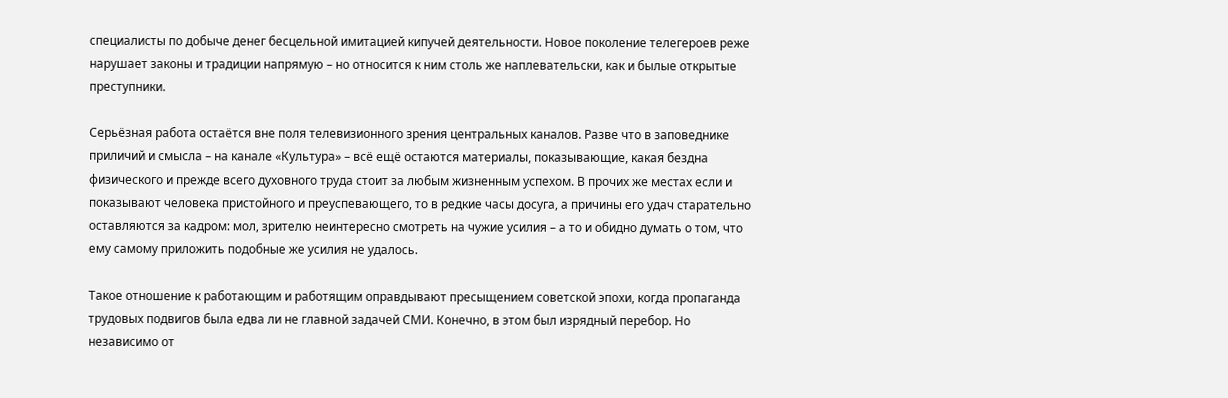специалисты по добыче денег бесцельной имитацией кипучей деятельности. Новое поколение телегероев реже нарушает законы и традиции напрямую – но относится к ним столь же наплевательски, как и былые открытые преступники.

Серьёзная работа остаётся вне поля телевизионного зрения центральных каналов. Разве что в заповеднике приличий и смысла – на канале «Культура» – всё ещё остаются материалы, показывающие, какая бездна физического и прежде всего духовного труда стоит за любым жизненным успехом. В прочих же местах если и показывают человека пристойного и преуспевающего, то в редкие часы досуга, а причины его удач старательно оставляются за кадром: мол, зрителю неинтересно смотреть на чужие усилия – а то и обидно думать о том, что ему самому приложить подобные же усилия не удалось.

Такое отношение к работающим и работящим оправдывают пресыщением советской эпохи, когда пропаганда трудовых подвигов была едва ли не главной задачей СМИ. Конечно, в этом был изрядный перебор. Но независимо от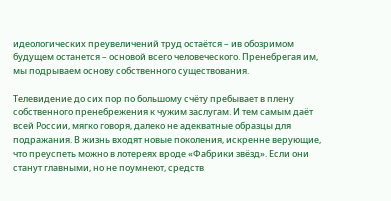идеологических преувеличений труд остаётся – ив обозримом будущем останется – основой всего человеческого. Пренебрегая им, мы подрываем основу собственного существования.

Телевидение до сих пор по большому счёту пребывает в плену собственного пренебрежения к чужим заслугам. И тем самым даёт всей России, мягко говоря, далеко не адекватные образцы для подражания. В жизнь входят новые поколения, искренне верующие, что преуспеть можно в лотереях вроде «Фабрики звёзд». Если они станут главными, но не поумнеют, средств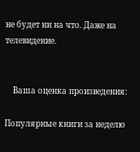не будет ни на что. Даже на телевидение.


    Ваша оценка произведения:

Популярные книги за неделю